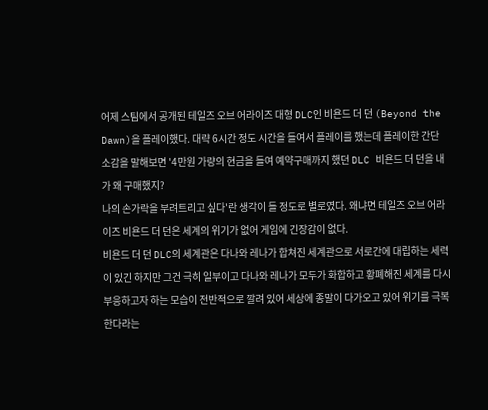어제 스팀에서 공개된 테일즈 오브 어라이즈 대형 DLC인 비욘드 더 던 (Beyond the Dawn)을 플레이했다. 대략 6시간 정도 시간을 들여서 플레이를 했는데 플레이한 간단 소감을 말해보면 '4만원 가량의 현금을 들여 예약구매까지 했던 DLC 비욘드 더 던을 내가 왜 구매했지?
나의 손가락을 부려트리고 싶다'란 생각이 들 정도로 별로였다. 왜냐면 테일즈 오브 어라이즈 비욘드 더 던은 세계의 위기가 없어 게임에 긴장감이 없다.
비욘드 더 던 DLC의 세계관은 다나와 레나가 합쳐진 세계관으로 서로간에 대립하는 세력이 있긴 하지만 그건 극히 일부이고 다나와 레나가 모두가 화합하고 황폐해진 세계를 다시 부응하고자 하는 모습이 전반적으로 깔려 있어 세상에 종말이 다가오고 있어 위기를 극복한다라는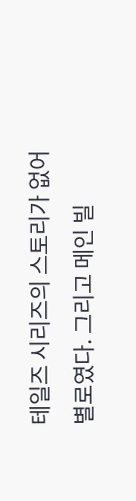테일즈 시리즈의 스토리가 없어 별로였다. 그리고 메인 빌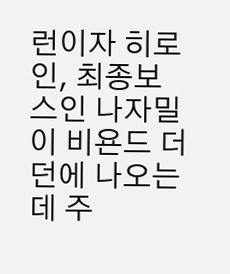런이자 히로인, 최종보스인 나자밀이 비욘드 더 던에 나오는데 주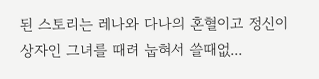된 스토리는 레나와 다나의 혼혈이고 정신이상자인 그녀를 때려 눕혀서 쓸때없...